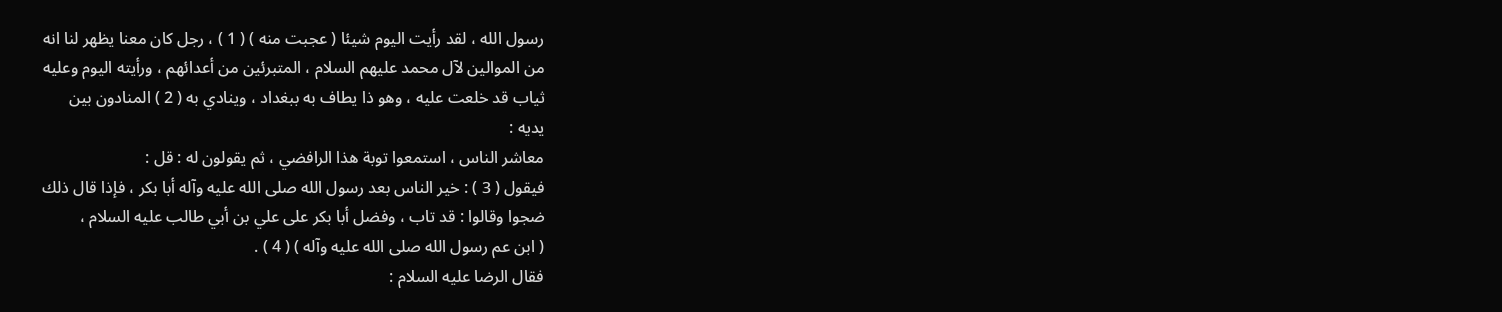رسول الله ، لقد رأيت اليوم شيئا ( عجبت منه ) ( 1 ) ، رجل كان معنا يظهر لنا انه
من الموالين لآل محمد عليهم السلام ، المتبرئين من أعدائهم ، ورأيته اليوم وعليه
ثياب قد خلعت عليه ، وهو ذا يطاف به ببغداد ، وينادي به ( 2 ) المنادون بين
يديه :
معاشر الناس ، استمعوا توبة هذا الرافضي ، ثم يقولون له : قل :
فيقول ( 3 ) : خير الناس بعد رسول الله صلى الله عليه وآله أبا بكر ، فإذا قال ذلك
ضجوا وقالوا : قد تاب ، وفضل أبا بكر على علي بن أبي طالب عليه السلام ،
( ابن عم رسول الله صلى الله عليه وآله ) ( 4 ) .
فقال الرضا عليه السلام :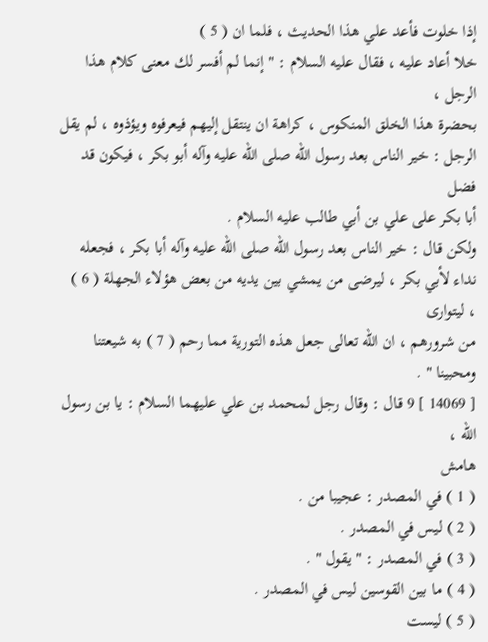إذا خلوت فأعد علي هذا الحديث ، فلما ان ( 5 )
خلا أعاد عليه ، فقال عليه السلام : " إنما لم أفسر لك معنى كلام هذا الرجل ،
بحضرة هذا الخلق المنكوس ، كراهة ان ينتقل إليهم فيعرفوه ويؤذوه ، لم يقل
الرجل : خير الناس بعد رسول الله صلى الله عليه وآله أبو بكر ، فيكون قد فضل
أبا بكر على علي بن أبي طالب عليه السلام .
ولكن قال : خير الناس بعد رسول الله صلى الله عليه وآله أبا بكر ، فجعله
نداء لأبي بكر ، ليرضى من يمشي بين يديه من بعض هؤلاء الجهلة ( 6 ) ، ليتوارى
من شرورهم ، ان الله تعالى جعل هذه التورية مما رحم ( 7 ) به شيعتنا ومحبينا " .
[ 14069 ] 9 قال : وقال رجل لمحمد بن علي عليهما السلام : يا بن رسول الله ،
هامش
( 1 ) في المصدر : عجيبا من .
( 2 ) ليس في المصدر .
( 3 ) في المصدر : " يقول " .
( 4 ) ما بين القوسين ليس في المصدر .
( 5 ) ليست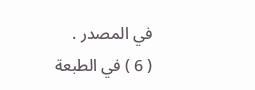في المصدر .
( 6 ) في الطبعة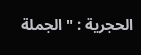الحجرية : " الجملة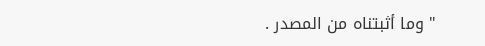" وما أثبتناه من المصدر .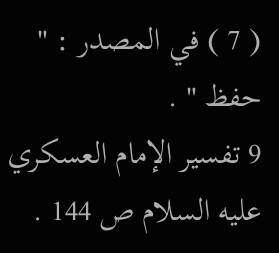( 7 ) في المصدر : " حفظ " .
9 تفسير الإمام العسكري عليه السلام ص 144 .